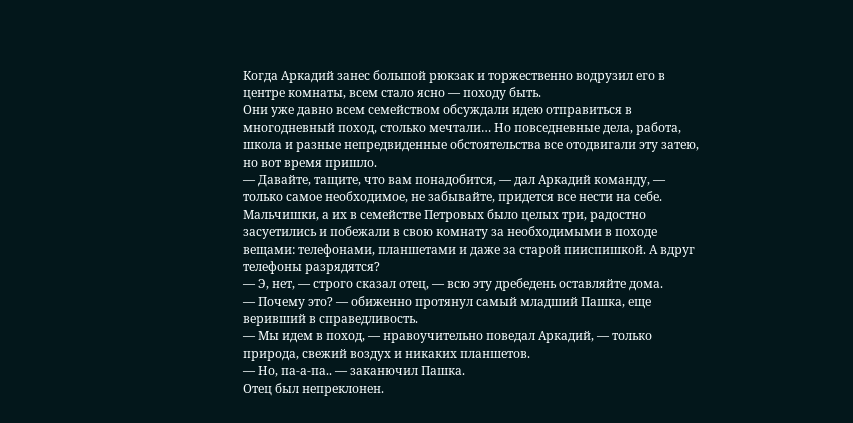Когда Аркадий занес большой рюкзак и торжественно водрузил его в центре комнаты, всем стало ясно — походу быть.
Они уже давно всем семейством обсуждали идею отправиться в многодневный поход, столько мечтали… Но повседневные дела, работа, школа и разные непредвиденные обстоятельства все отодвигали эту затею, но вот время пришло.
— Давайте, тащите, что вам понадобится, — дал Аркадий команду, — только самое необходимое, не забывайте, придется все нести на себе.
Мальчишки, а их в семействе Петровых было целых три, радостно засуетились и побежали в свою комнату за необходимыми в походе вещами: телефонами, планшетами и даже за старой пииспишкой. А вдруг телефоны разрядятся?
— Э, нет, — строго сказал отец, — всю эту дребедень оставляйте дома.
— Почему это? — обиженно протянул самый младший Пашка, еще веривший в справедливость.
— Мы идем в поход, — нравоучительно поведал Аркадий, — только природа, свежий воздух и никаких планшетов.
— Но, па-а-па.. — заканючил Пашка.
Отец был непреклонен.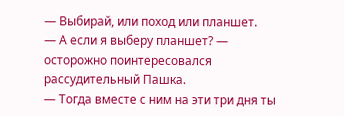— Выбирай, или поход или планшет.
— А если я выберу планшет? — осторожно поинтересовался рассудительный Пашка.
— Тогда вместе с ним на эти три дня ты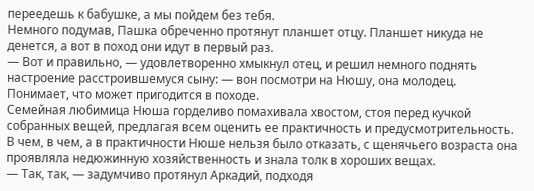переедешь к бабушке, а мы пойдем без тебя.
Немного подумав, Пашка обреченно протянут планшет отцу. Планшет никуда не денется, а вот в поход они идут в первый раз.
— Вот и правильно, — удовлетворенно хмыкнул отец, и решил немного поднять настроение расстроившемуся сыну: — вон посмотри на Нюшу, она молодец. Понимает, что может пригодится в походе.
Семейная любимица Нюша горделиво помахивала хвостом, стоя перед кучкой собранных вещей, предлагая всем оценить ее практичность и предусмотрительность. В чем, в чем, а в практичности Нюше нельзя было отказать, с щенячьего возраста она проявляла недюжинную хозяйственность и знала толк в хороших вещах.
— Так, так, — задумчиво протянул Аркадий, подходя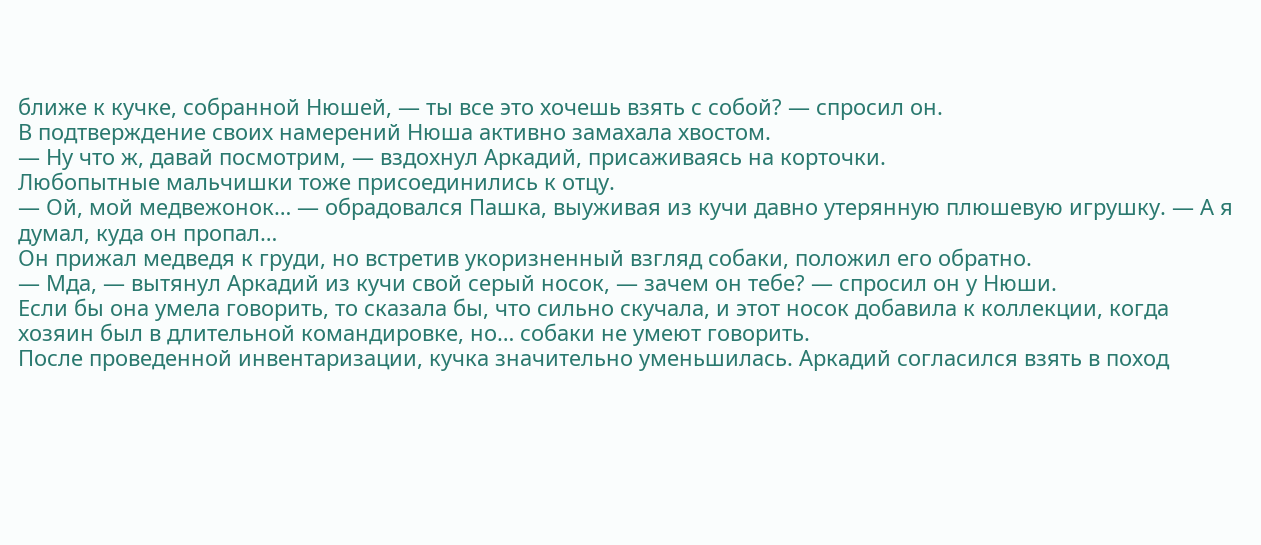ближе к кучке, собранной Нюшей, — ты все это хочешь взять с собой? — спросил он.
В подтверждение своих намерений Нюша активно замахала хвостом.
— Ну что ж, давай посмотрим, — вздохнул Аркадий, присаживаясь на корточки.
Любопытные мальчишки тоже присоединились к отцу.
— Ой, мой медвежонок… — обрадовался Пашка, выуживая из кучи давно утерянную плюшевую игрушку. — А я думал, куда он пропал…
Он прижал медведя к груди, но встретив укоризненный взгляд собаки, положил его обратно.
— Мда, — вытянул Аркадий из кучи свой серый носок, — зачем он тебе? — спросил он у Нюши.
Если бы она умела говорить, то сказала бы, что сильно скучала, и этот носок добавила к коллекции, когда хозяин был в длительной командировке, но… собаки не умеют говорить.
После проведенной инвентаризации, кучка значительно уменьшилась. Аркадий согласился взять в поход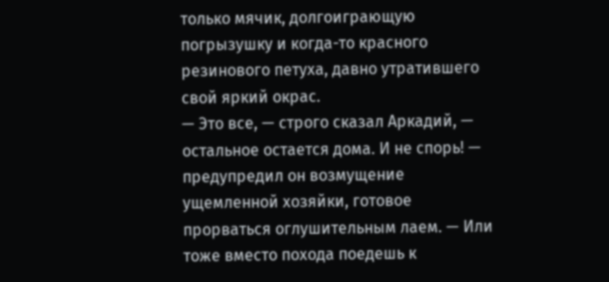только мячик, долгоиграющую погрызушку и когда-то красного резинового петуха, давно утратившего свой яркий окрас.
— Это все, — строго сказал Аркадий, — остальное остается дома. И не спорь! — предупредил он возмущение ущемленной хозяйки, готовое прорваться оглушительным лаем. — Или тоже вместо похода поедешь к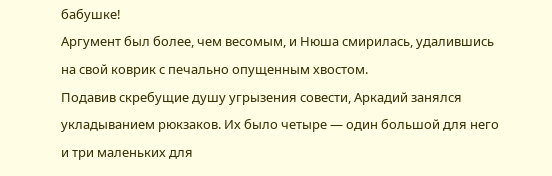бабушке!
Аргумент был более, чем весомым, и Нюша смирилась, удалившись на свой коврик с печально опущенным хвостом.
Подавив скребущие душу угрызения совести, Аркадий занялся укладыванием рюкзаков. Их было четыре — один большой для него и три маленьких для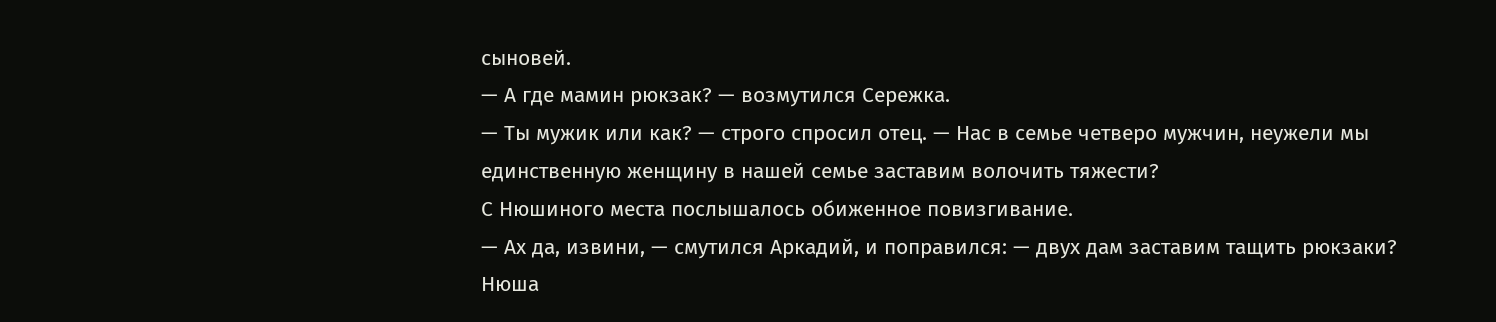сыновей.
— А где мамин рюкзак? — возмутился Сережка.
— Ты мужик или как? — строго спросил отец. — Нас в семье четверо мужчин, неужели мы единственную женщину в нашей семье заставим волочить тяжести?
С Нюшиного места послышалось обиженное повизгивание.
— Ах да, извини, — смутился Аркадий, и поправился: — двух дам заставим тащить рюкзаки?
Нюша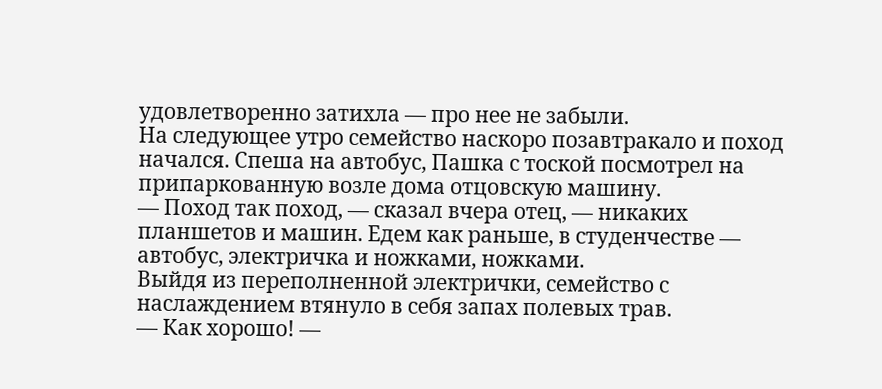удовлетворенно затихла — про нее не забыли.
На следующее утро семейство наскоро позавтракало и поход начался. Спеша на автобус, Пашка с тоской посмотрел на припаркованную возле дома отцовскую машину.
— Поход так поход, — сказал вчера отец, — никаких планшетов и машин. Едем как раньше, в студенчестве — автобус, электричка и ножками, ножками.
Выйдя из переполненной электрички, семейство с наслаждением втянуло в себя запах полевых трав.
— Как хорошо! —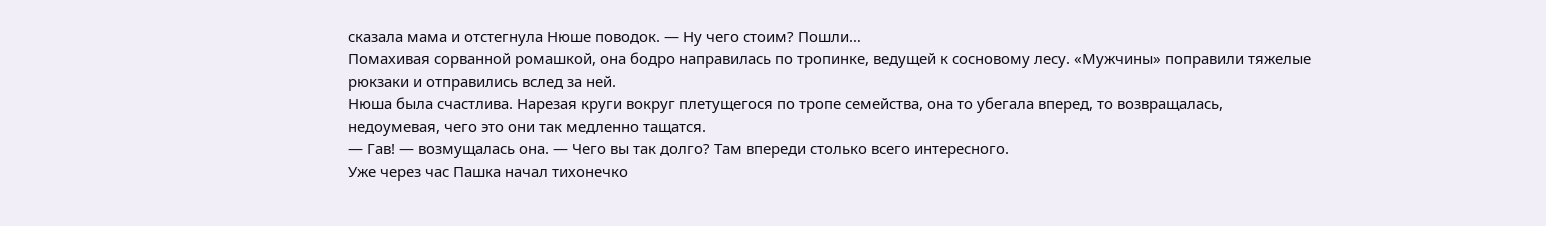сказала мама и отстегнула Нюше поводок. — Ну чего стоим? Пошли…
Помахивая сорванной ромашкой, она бодро направилась по тропинке, ведущей к сосновому лесу. «Мужчины» поправили тяжелые рюкзаки и отправились вслед за ней.
Нюша была счастлива. Нарезая круги вокруг плетущегося по тропе семейства, она то убегала вперед, то возвращалась, недоумевая, чего это они так медленно тащатся.
— Гав! — возмущалась она. — Чего вы так долго? Там впереди столько всего интересного.
Уже через час Пашка начал тихонечко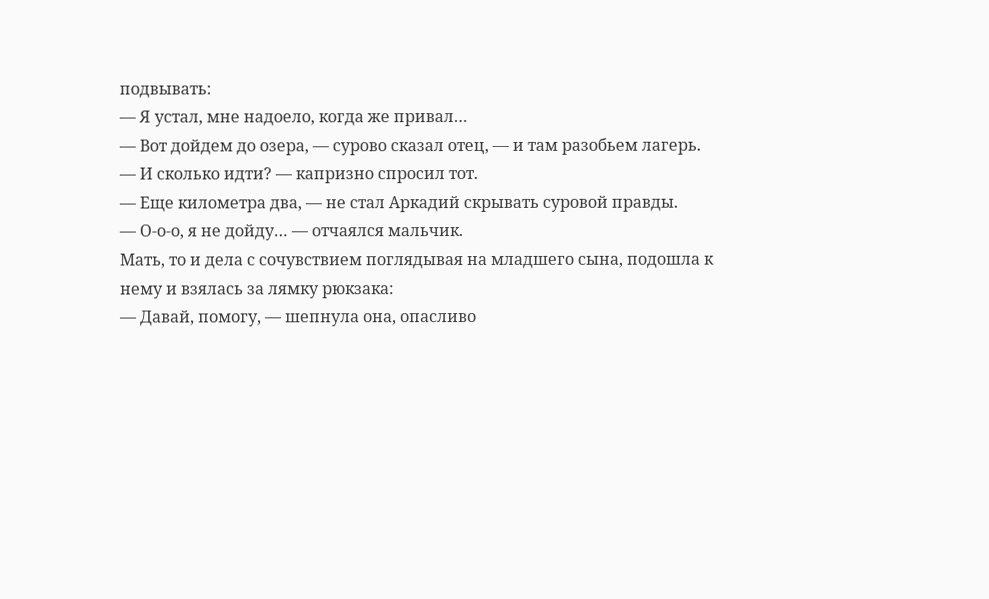подвывать:
— Я устал, мне надоело, когда же привал…
— Вот дойдем до озера, — сурово сказал отец, — и там разобьем лагерь.
— И сколько идти? — капризно спросил тот.
— Еще километра два, — не стал Аркадий скрывать суровой правды.
— О-о-о, я не дойду… — отчаялся мальчик.
Мать, то и дела с сочувствием поглядывая на младшего сына, подошла к нему и взялась за лямку рюкзака:
— Давай, помогу, — шепнула она, опасливо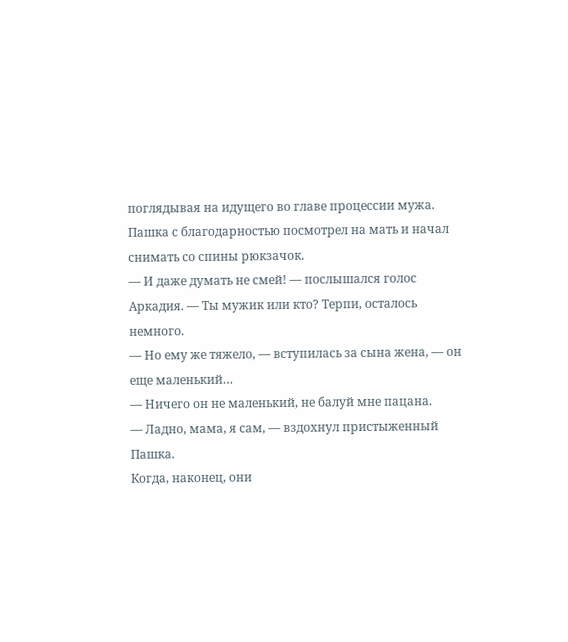поглядывая на идущего во главе процессии мужа.
Пашка с благодарностью посмотрел на мать и начал снимать со спины рюкзачок.
— И даже думать не смей! — послышался голос Аркадия. — Ты мужик или кто? Терпи, осталось немного.
— Но ему же тяжело, — вступилась за сына жена, — он еще маленький…
— Ничего он не маленький, не балуй мне пацана.
— Ладно, мама, я сам, — вздохнул пристыженный Пашка.
Когда, наконец, они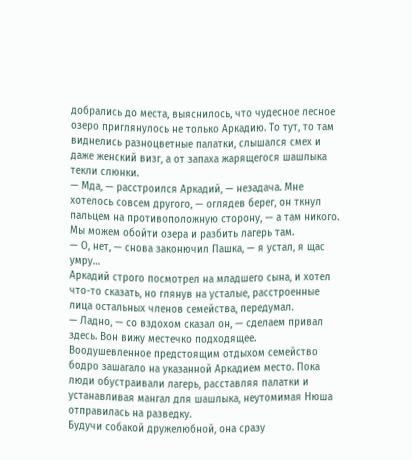добрались до места, выяснилось, что чудесное лесное озеро приглянулось не только Аркадию. То тут, то там виднелись разноцветные палатки, слышался смех и даже женский визг, а от запаха жарящегося шашлыка текли слюнки.
— Мда, — расстроился Аркадий, — незадача. Мне хотелось совсем другого, — оглядев берег, он ткнул пальцем на противоположную сторону, — а там никого. Мы можем обойти озера и разбить лагерь там.
— О, нет, — снова законючил Пашка, — я устал, я щас умру…
Аркадий строго посмотрел на младшего сына, и хотел что-то сказать, но глянув на усталые, расстроенные лица остальных членов семейства, передумал.
— Ладно, — со вздохом сказал он, — сделаем привал здесь. Вон вижу местечко подходящее.
Воодушевленное предстоящим отдыхом семейство бодро зашагало на указанной Аркадием место. Пока люди обустраивали лагерь, расставляя палатки и устанавливая мангал для шашлыка, неутомимая Нюша отправилась на разведку.
Будучи собакой дружелюбной, она сразу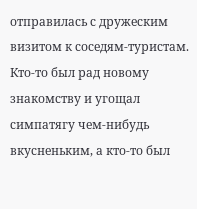отправилась с дружеским визитом к соседям-туристам. Кто-то был рад новому знакомству и угощал симпатягу чем-нибудь вкусненьким, а кто-то был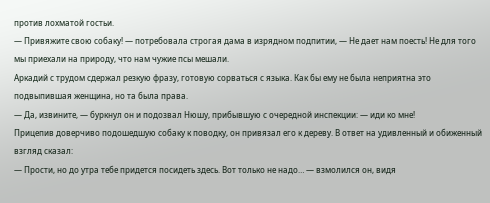против лохматой гостьи.
— Привяжите свою собаку! — потребовала строгая дама в изрядном подпитии, — Не дает нам поесть! Не для того мы приехали на природу, что нам чужие псы мешали.
Аркадий с трудом сдержал резкую фразу, готовую сорваться с языка. Как бы ему не была неприятна это подвыпившая женщина, но та была права.
— Да, извините, — буркнул он и подозвал Нюшу, прибывшую с очередной инспекции: — иди ко мне!
Прицепив доверчиво подошедшую собаку к поводку, он привязал его к дереву. В ответ на удивленный и обиженный взгляд сказал:
— Прости, но до утра тебе придется посидеть здесь. Вот только не надо… — взмолился он, видя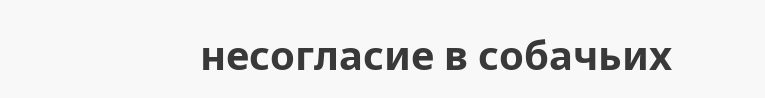несогласие в собачьих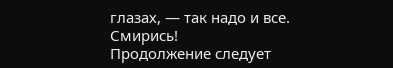глазах, — так надо и все. Смирись!
Продолжение следует